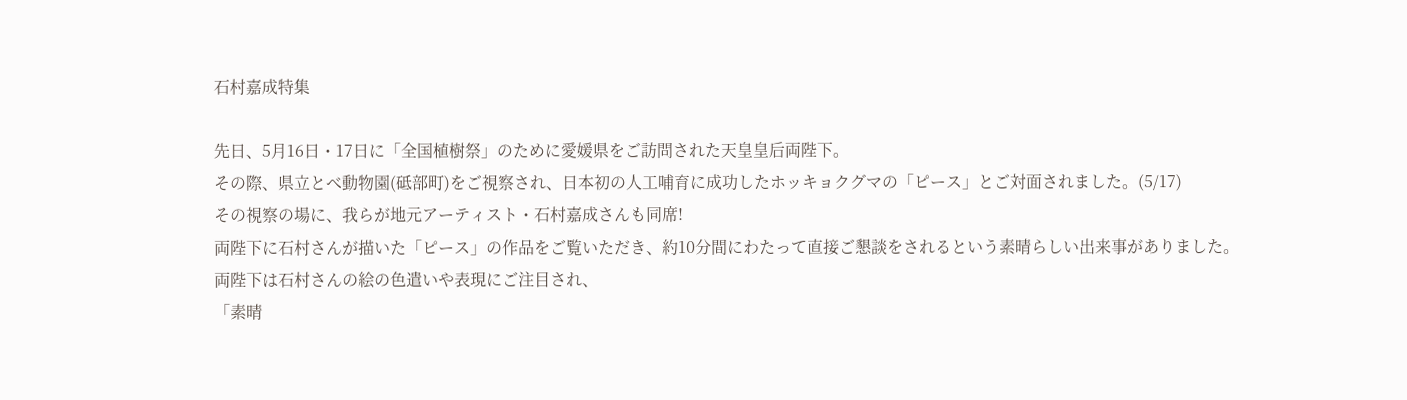石村嘉成特集

先日、5月16日・17日に「全国植樹祭」のために愛媛県をご訪問された天皇皇后両陛下。
その際、県立とべ動物園(砥部町)をご視察され、日本初の人工哺育に成功したホッキョクグマの「ピース」とご対面されました。(5/17)
その視察の場に、我らが地元アーティスト・石村嘉成さんも同席!
両陛下に石村さんが描いた「ピース」の作品をご覧いただき、約10分間にわたって直接ご懇談をされるという素晴らしい出来事がありました。
両陛下は石村さんの絵の色遣いや表現にご注目され、
「素晴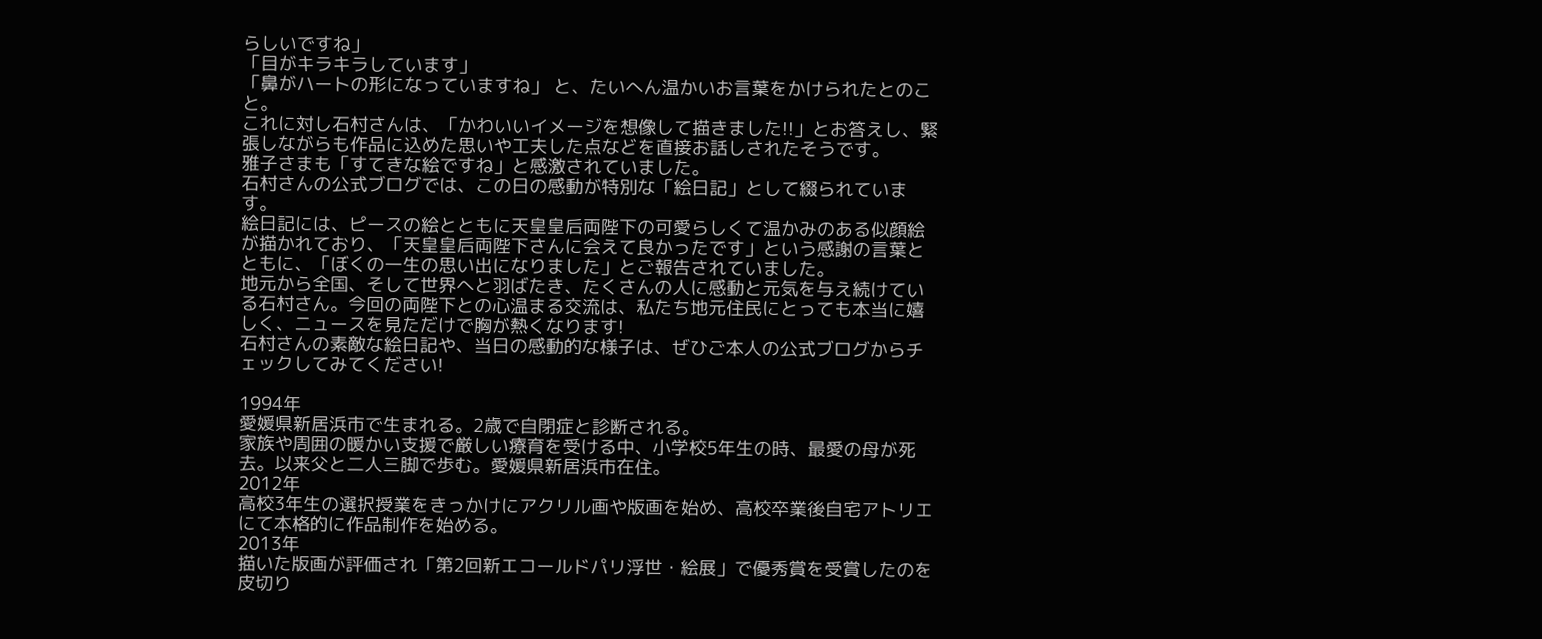らしいですね」
「目がキラキラしています」
「鼻がハートの形になっていますね」 と、たいへん温かいお言葉をかけられたとのこと。
これに対し石村さんは、「かわいいイメージを想像して描きました!!」とお答えし、緊張しながらも作品に込めた思いや工夫した点などを直接お話しされたそうです。
雅子さまも「すてきな絵ですね」と感激されていました。
石村さんの公式ブログでは、この日の感動が特別な「絵日記」として綴られています。
絵日記には、ピースの絵とともに天皇皇后両陛下の可愛らしくて温かみのある似顔絵が描かれており、「天皇皇后両陛下さんに会えて良かったです」という感謝の言葉とともに、「ぼくの一生の思い出になりました」とご報告されていました。
地元から全国、そして世界へと羽ばたき、たくさんの人に感動と元気を与え続けている石村さん。今回の両陛下との心温まる交流は、私たち地元住民にとっても本当に嬉しく、ニュースを見ただけで胸が熱くなります!
石村さんの素敵な絵日記や、当日の感動的な様子は、ぜひご本人の公式ブログからチェックしてみてください!

1994年
愛媛県新居浜市で生まれる。2歳で自閉症と診断される。
家族や周囲の暖かい支援で厳しい療育を受ける中、小学校5年生の時、最愛の母が死去。以来父と二人三脚で歩む。愛媛県新居浜市在住。
2012年
高校3年生の選択授業をきっかけにアクリル画や版画を始め、高校卒業後自宅アトリエにて本格的に作品制作を始める。
2013年
描いた版画が評価され「第2回新エコールドパリ浮世・絵展」で優秀賞を受賞したのを皮切り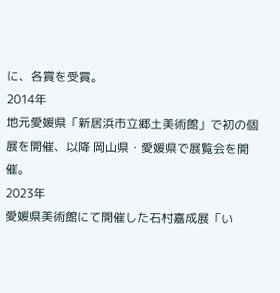に、各賞を受賞。
2014年
地元愛媛県「新居浜市立郷土美術館」で初の個展を開催、以降 岡山県・愛媛県で展覧会を開催。
2023年
愛媛県美術館にて開催した石村嘉成展「い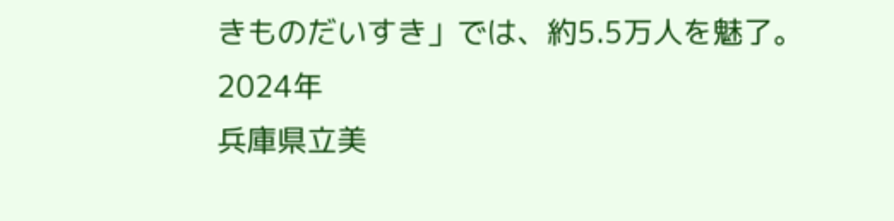きものだいすき」では、約5.5万人を魅了。
2024年
兵庫県立美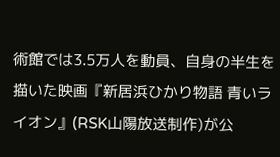術館では3.5万人を動員、自身の半生を描いた映画『新居浜ひかり物語 青いライオン』(RSK山陽放送制作)が公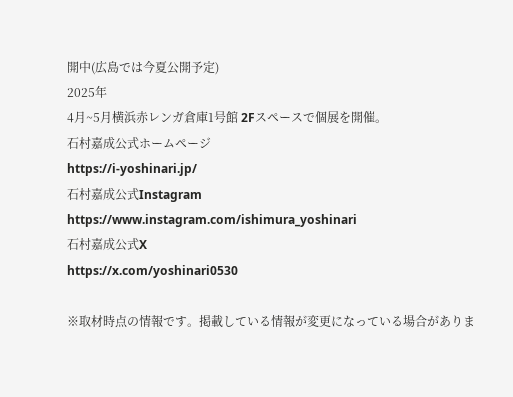開中(広島では今夏公開予定)
2025年
4月~5月横浜赤レンガ倉庫1号館 2Fスペースで個展を開催。
石村嘉成公式ホームページ
https://i-yoshinari.jp/
石村嘉成公式Instagram
https://www.instagram.com/ishimura_yoshinari
石村嘉成公式X
https://x.com/yoshinari0530

※取材時点の情報です。掲載している情報が変更になっている場合がありま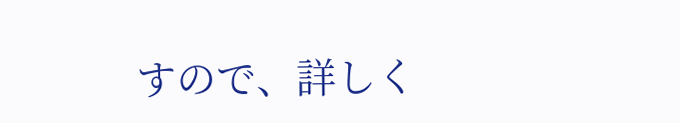すので、詳しく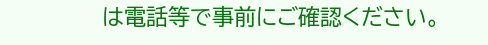は電話等で事前にご確認ください。